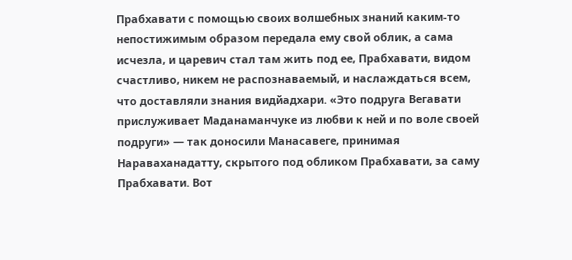Прабхавати с помощью своих волшебных знаний каким-то непостижимым образом передала ему свой облик, а сама исчезла, и царевич стал там жить под ее, Прабхавати, видом счастливо, никем не распознаваемый, и наслаждаться всем, что доставляли знания видйадхари. «Это подруга Вегавати прислуживает Маданаманчуке из любви к ней и по воле своей подруги» — так доносили Манасавеге, принимая Нараваханадатту, скрытого под обликом Прабхавати, за саму Прабхавати. Вот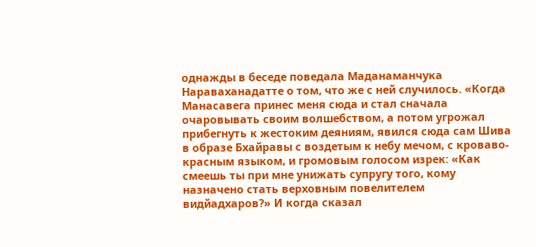однажды в беседе поведала Маданаманчука Нараваханадатте о том, что же с ней случилось. «Когда Манасавега принес меня сюда и стал сначала очаровывать своим волшебством, а потом угрожал прибегнуть к жестоким деяниям, явился сюда сам Шива в образе Бхайравы с воздетым к небу мечом, с кроваво-красным языком, и громовым голосом изрек: «Как смеешь ты при мне унижать супругу того, кому назначено стать верховным повелителем видйадхаров?» И когда сказал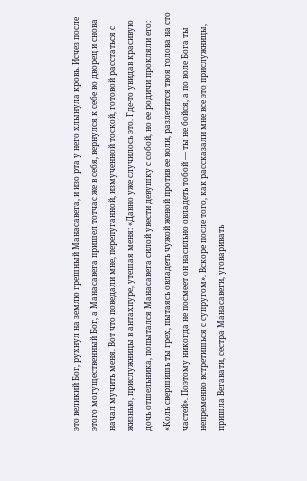это великий Бог, рухнул на землю грешный Манасавега, и изо рта у него хлынула кровь. Исчез после этого могущественный Бог, а Манасавега пришел тотчас же в себя, вернулся к себе во дворец и снова начал мучить меня. Вот что поведали мне, перепуганной, измученной тоской, готовой расстаться с жизнью, прислужницы в антахпуре, утешая меня: «Давно уже случилось это. Где-то увидав красивую дочь отшельника, попытался Манасавега силой увести девушку с собой, но ее родичи прокляли его: «Коль свершишь ты грех, пытаясь овладеть чужой женой против ее воли, разлетится твоя голова на сто частей». Поэтому никогда не посмеет он насильно овладеть тобой — ты не бойся, а по воле Бога ты непременно встретишься с супругом». Вскоре после того, как рассказали мне все это прислужницы, пришла Вегавати, сестра Манасавеги, уговаривать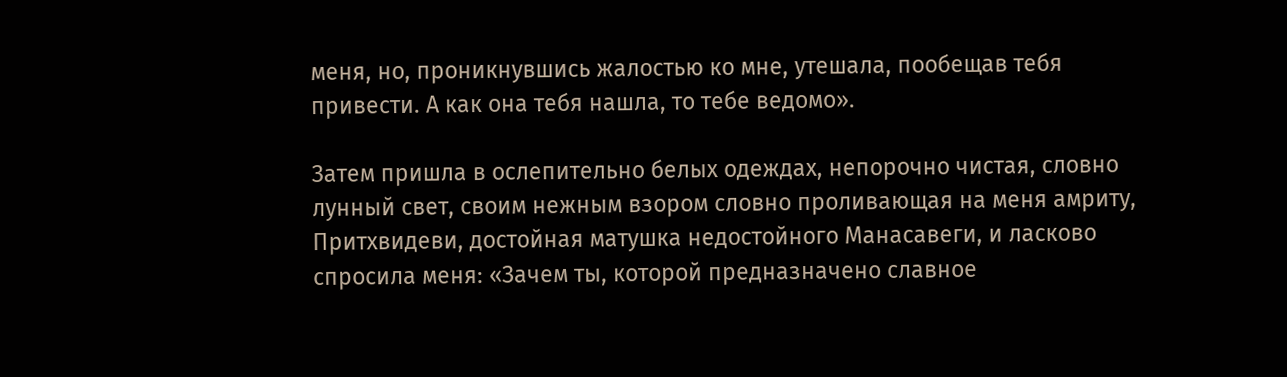меня, но, проникнувшись жалостью ко мне, утешала, пообещав тебя привести. А как она тебя нашла, то тебе ведомо».

Затем пришла в ослепительно белых одеждах, непорочно чистая, словно лунный свет, своим нежным взором словно проливающая на меня амриту, Притхвидеви, достойная матушка недостойного Манасавеги, и ласково спросила меня: «Зачем ты, которой предназначено славное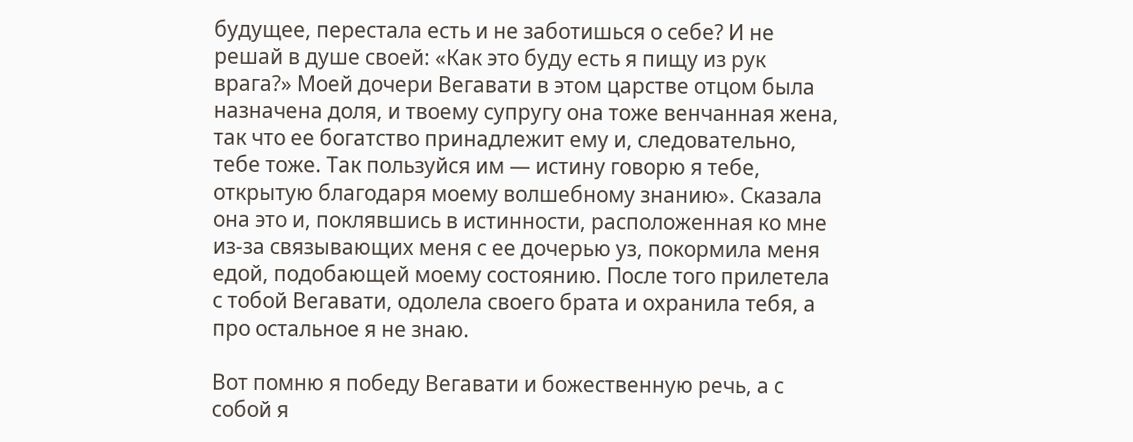будущее, перестала есть и не заботишься о себе? И не решай в душе своей: «Как это буду есть я пищу из рук врага?» Моей дочери Вегавати в этом царстве отцом была назначена доля, и твоему супругу она тоже венчанная жена, так что ее богатство принадлежит ему и, следовательно, тебе тоже. Так пользуйся им — истину говорю я тебе, открытую благодаря моему волшебному знанию». Сказала она это и, поклявшись в истинности, расположенная ко мне из-за связывающих меня с ее дочерью уз, покормила меня едой, подобающей моему состоянию. После того прилетела с тобой Вегавати, одолела своего брата и охранила тебя, а про остальное я не знаю.

Вот помню я победу Вегавати и божественную речь, а с собой я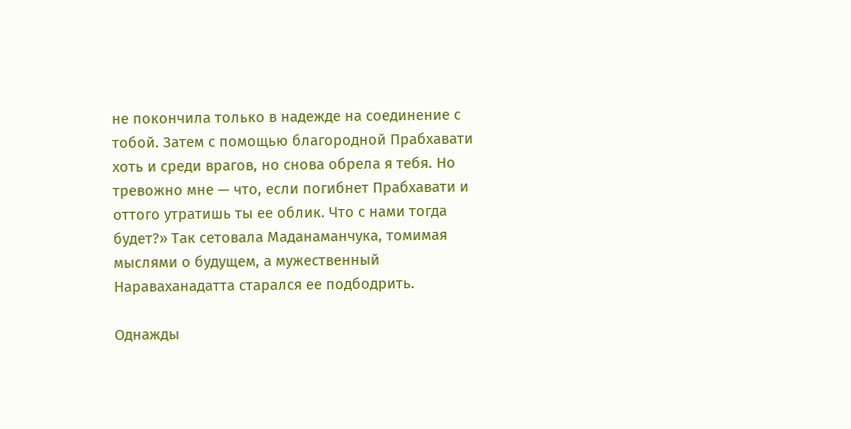не покончила только в надежде на соединение с тобой. Затем с помощью благородной Прабхавати хоть и среди врагов, но снова обрела я тебя. Но тревожно мне — что, если погибнет Прабхавати и оттого утратишь ты ее облик. Что с нами тогда будет?» Так сетовала Маданаманчука, томимая мыслями о будущем, а мужественный Нараваханадатта старался ее подбодрить.

Однажды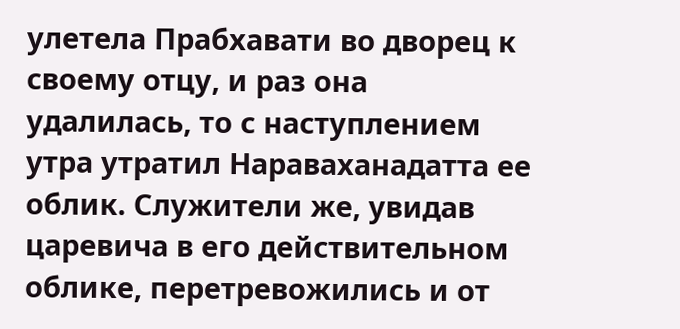улетела Прабхавати во дворец к своему отцу, и раз она удалилась, то с наступлением утра утратил Нараваханадатта ее облик. Служители же, увидав царевича в его действительном облике, перетревожились и от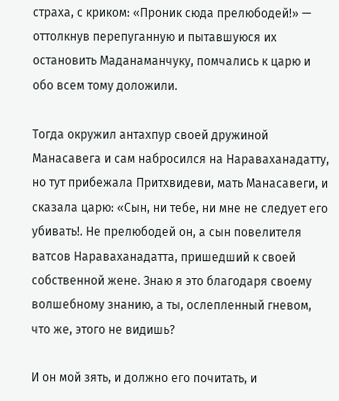страха, с криком: «Проник сюда прелюбодей!» — оттолкнув перепуганную и пытавшуюся их остановить Маданаманчуку, помчались к царю и обо всем тому доложили.

Тогда окружил антахпур своей дружиной Манасавега и сам набросился на Нараваханадатту, но тут прибежала Притхвидеви, мать Манасавеги, и сказала царю: «Сын, ни тебе, ни мне не следует его убивать!. Не прелюбодей он, а сын повелителя ватсов Нараваханадатта, пришедший к своей собственной жене. Знаю я это благодаря своему волшебному знанию, а ты, ослепленный гневом, что же, этого не видишь?

И он мой зять, и должно его почитать, и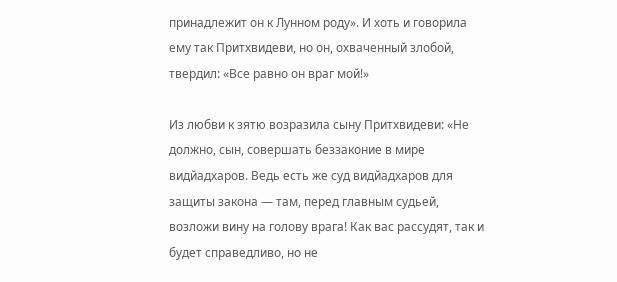принадлежит он к Лунном роду». И хоть и говорила ему так Притхвидеви, но он, охваченный злобой, твердил: «Все равно он враг мой!»

Из любви к зятю возразила сыну Притхвидеви: «Не должно, сын, совершать беззаконие в мире видйадхаров. Ведь есть же суд видйадхаров для защиты закона — там, перед главным судьей, возложи вину на голову врага! Как вас рассудят, так и будет справедливо, но не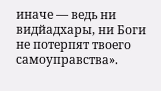иначе — ведь ни видйадхары, ни Боги не потерпят твоего самоуправства».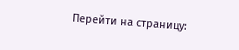Перейти на страницу: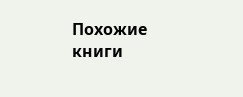Похожие книги